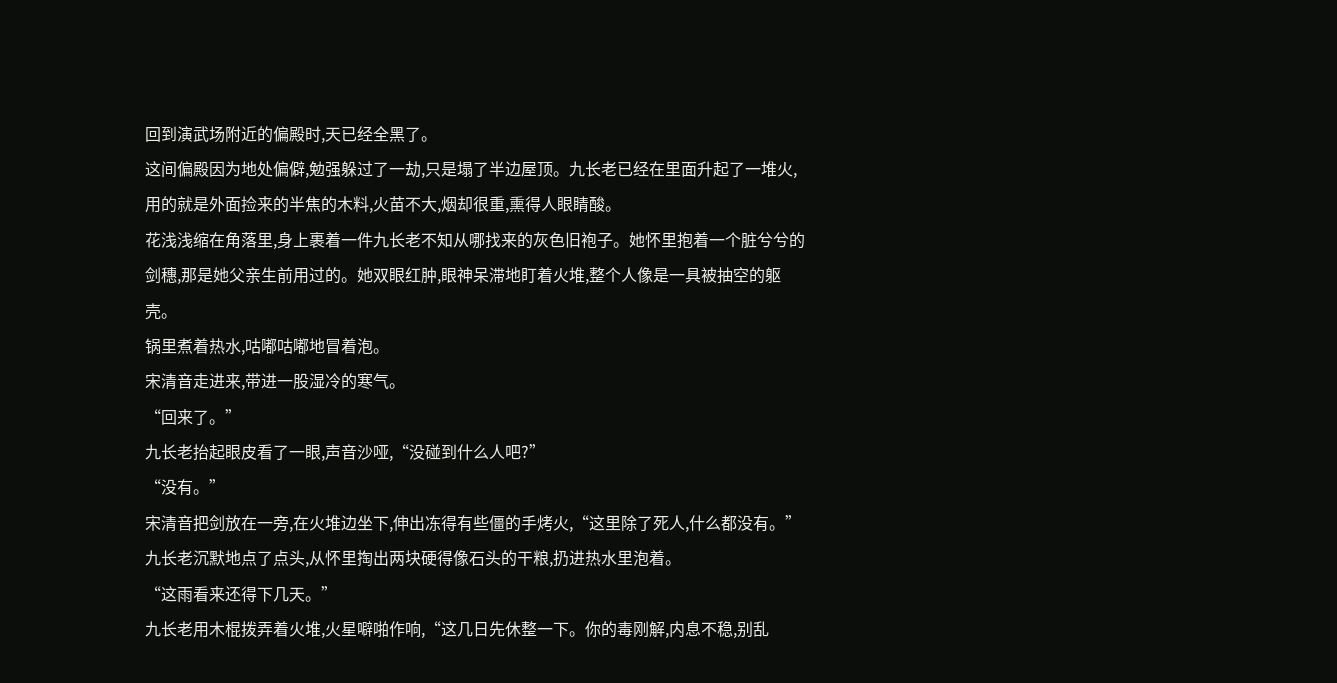回到演武场附近的偏殿时,天已经全黑了。
这间偏殿因为地处偏僻,勉强躲过了一劫,只是塌了半边屋顶。九长老已经在里面升起了一堆火,用的就是外面捡来的半焦的木料,火苗不大,烟却很重,熏得人眼睛酸。
花浅浅缩在角落里,身上裹着一件九长老不知从哪找来的灰色旧袍子。她怀里抱着一个脏兮兮的剑穗,那是她父亲生前用过的。她双眼红肿,眼神呆滞地盯着火堆,整个人像是一具被抽空的躯壳。
锅里煮着热水,咕嘟咕嘟地冒着泡。
宋清音走进来,带进一股湿冷的寒气。
“回来了。”
九长老抬起眼皮看了一眼,声音沙哑,“没碰到什么人吧?”
“没有。”
宋清音把剑放在一旁,在火堆边坐下,伸出冻得有些僵的手烤火,“这里除了死人,什么都没有。”
九长老沉默地点了点头,从怀里掏出两块硬得像石头的干粮,扔进热水里泡着。
“这雨看来还得下几天。”
九长老用木棍拨弄着火堆,火星噼啪作响,“这几日先休整一下。你的毒刚解,内息不稳,别乱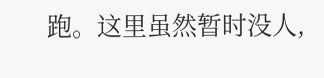跑。这里虽然暂时没人,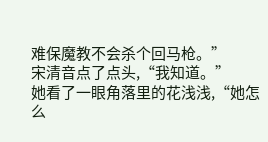难保魔教不会杀个回马枪。”
宋清音点了点头,“我知道。”
她看了一眼角落里的花浅浅,“她怎么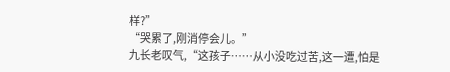样?”
“哭累了,刚消停会儿。”
九长老叹气,“这孩子……从小没吃过苦,这一遭,怕是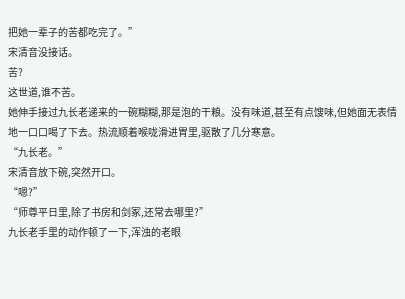把她一辈子的苦都吃完了。”
宋清音没接话。
苦?
这世道,谁不苦。
她伸手接过九长老递来的一碗糊糊,那是泡的干粮。没有味道,甚至有点馊味,但她面无表情地一口口喝了下去。热流顺着喉咙滑进胃里,驱散了几分寒意。
“九长老。”
宋清音放下碗,突然开口。
“嗯?”
“师尊平日里,除了书房和剑冢,还常去哪里?”
九长老手里的动作顿了一下,浑浊的老眼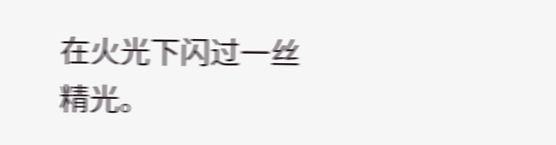在火光下闪过一丝精光。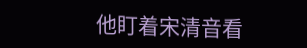他盯着宋清音看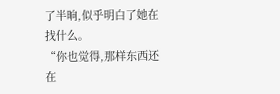了半晌,似乎明白了她在找什么。
“你也觉得,那样东西还在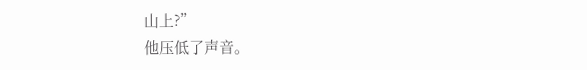山上?”
他压低了声音。